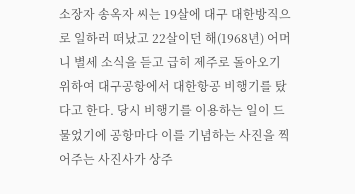소장자 송옥자 씨는 19살에 대구 대한방직으로 일하러 떠났고 22살이던 해(1968년) 어머니 별세 소식을 듣고 급히 제주로 돌아오기 위하여 대구공항에서 대한항공 비행기를 탔다고 한다. 당시 비행기를 이용하는 일이 드물었기에 공항마다 이를 기념하는 사진을 찍어주는 사진사가 상주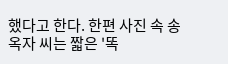했다고 한다. 한편 사진 속 송옥자 씨는 짧은 '똑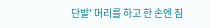단발' 머리를 하고 한 손엔 짐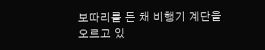보따리를 든 채 비행기 계단을 오르고 있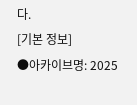다.
[기본 정보]
●아카이브명: 2025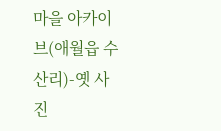마을 아카이브(애월읍 수산리)-옛 사진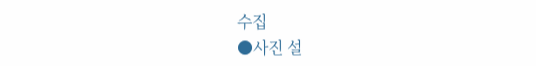수집
●사진 설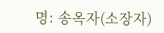명: 송옥자(소장자)